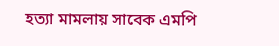হত্যা মামলায় সাবেক এমপি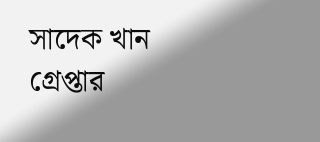সাদেক খান গ্রেপ্তার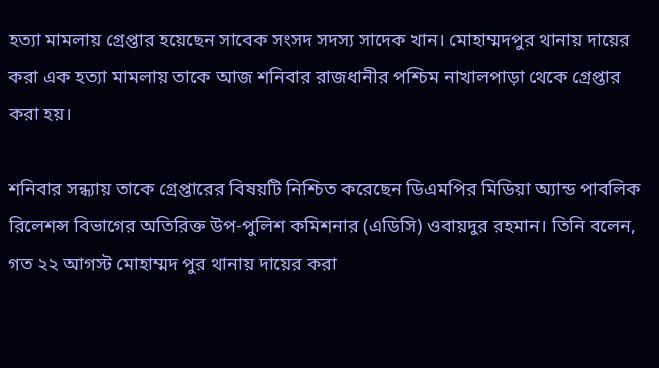হত্যা মামলায় গ্রেপ্তার হয়েছেন সাবেক সংসদ সদস্য সাদেক খান। মোহাম্মদপুর থানায় দায়ের করা এক হত্যা মামলায় তাকে আজ শনিবার রাজধানীর পশ্চিম নাখালপাড়া থেকে গ্রেপ্তার করা হয়।

শনিবার সন্ধ্যায় তাকে গ্রেপ্তারের বিষয়টি নিশ্চিত করেছেন ডিএমপির মিডিয়া অ্যান্ড পাবলিক রিলেশন্স বিভাগের অতিরিক্ত উপ-পুলিশ কমিশনার (এডিসি) ওবায়দুর রহমান। তিনি বলেন, গত ২২ আগস্ট মোহাম্মদ পুর থানায় দায়ের করা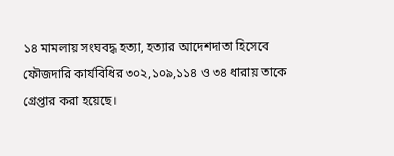১৪ মামলায় সংঘবদ্ধ হত্যা, হত্যার আদেশদাতা হিসেবে ফৌজদারি কার্যবিধির ৩০২,১০৯,১১৪ ও ৩৪ ধারায় তাকে গ্রেপ্তার করা হয়েছে।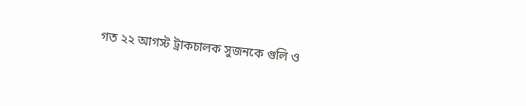গত ২২ আগস্ট ট্রাকচালক সুজনকে গুলি ও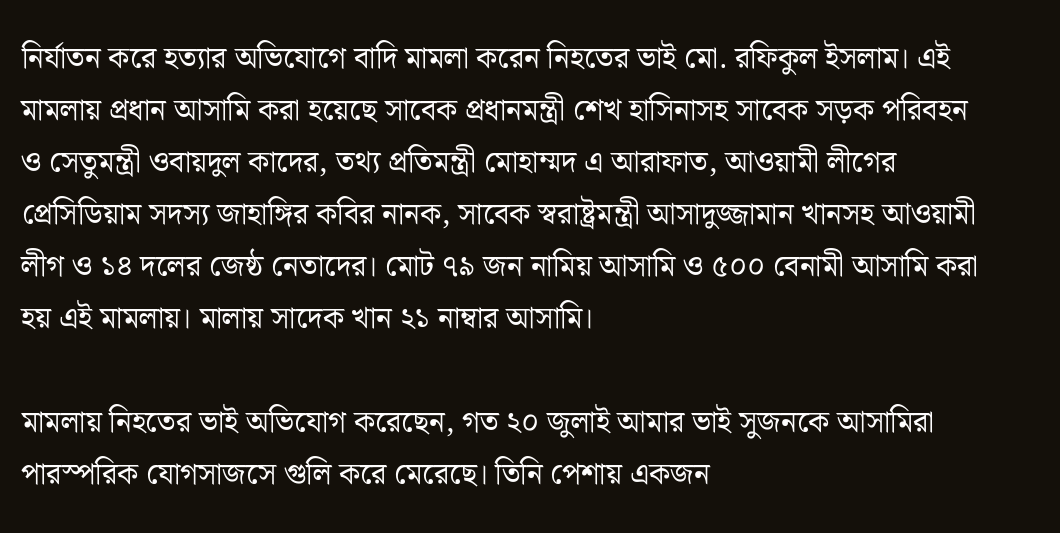নির্যাতন করে হত্যার অভিযোগে বাদি মামলা করেন নিহতের ভাই মো. রফিকুল ইসলাম। এই মামলায় প্রধান আসামি করা হয়েছে সাবেক প্রধানমন্ত্রী শেখ হাসিনাসহ সাবেক সড়ক পরিবহন ও সেতুমন্ত্রী ওবায়দুল কাদের, তথ্য প্রতিমন্ত্রী মোহাম্মদ এ আরাফাত, আওয়ামী লীগের প্রেসিডিয়াম সদস্য জাহাঙ্গির কবির নানক, সাবেক স্বরাষ্ট্রমন্ত্রী আসাদুজ্জামান খানসহ আওয়ামী লীগ ও ১৪ দলের জেষ্ঠ নেতাদের। মোট ৭৯ জন নামিয় আসামি ও ৫০০ বেনামী আসামি করা হয় এই মামলায়। মালায় সাদেক খান ২১ নাম্বার আসামি।

মামলায় নিহতের ভাই অভিযোগ করেছেন, গত ২০ জুলাই আমার ভাই সুজনকে আসামিরা পারস্পরিক যোগসাজসে গুলি করে মেরেছে। তিনি পেশায় একজন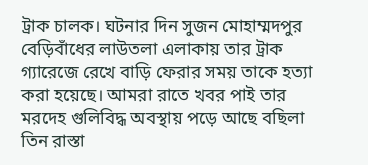ট্রাক চালক। ঘটনার দিন সুজন মোহাম্মদপুর বেড়িবাঁধের লাউতলা এলাকায় তার ট্রাক গ্যারেজে রেখে বাড়ি ফেরার সময় তাকে হত্যা করা হয়েছে। আমরা রাতে খবর পাই তার মরদেহ গুলিবিদ্ধ অবস্থায় পড়ে আছে বছিলা তিন রাস্তা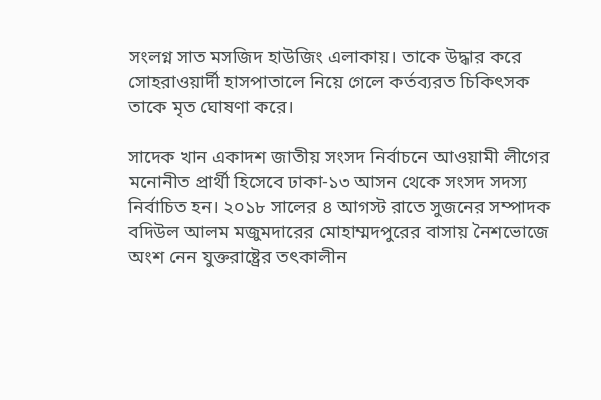সংলগ্ন সাত মসজিদ হাউজিং এলাকায়। তাকে উদ্ধার করে সোহরাওয়ার্দী হাসপাতালে নিয়ে গেলে কর্তব্যরত চিকিৎসক তাকে মৃত ঘোষণা করে।

সাদেক খান একাদশ জাতীয় সংসদ নির্বাচনে আওয়ামী লীগের মনোনীত প্রার্থী হিসেবে ঢাকা-১৩ আসন থেকে সংসদ সদস্য নির্বাচিত হন। ২০১৮ সালের ৪ আগস্ট রাতে সুজনের সম্পাদক বদিউল আলম মজুমদারের মোহাম্মদপুরের বাসায় নৈশভোজে অংশ নেন যুক্তরাষ্ট্রের তৎকালীন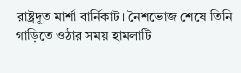রাষ্ট্রদূত মার্শা বার্নিকাট। নৈশভোজ শেষে তিনি গাড়িতে ওঠার সময় হামলাটি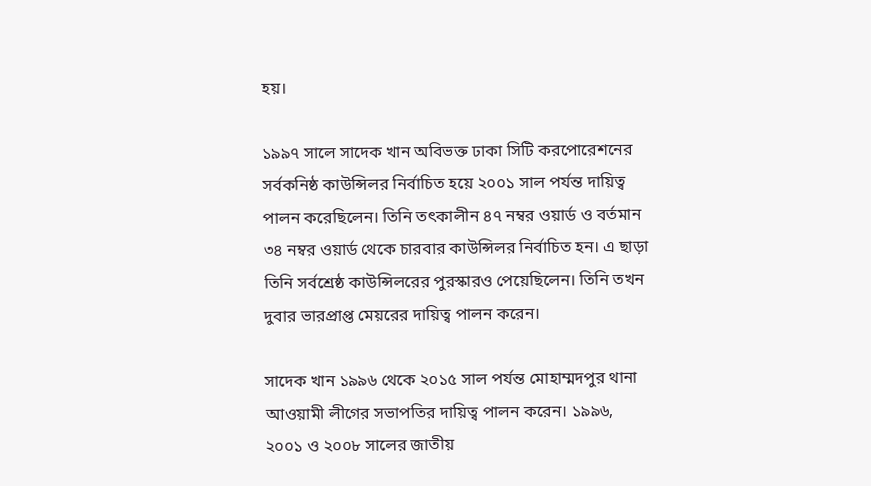হয়।

১৯৯৭ সালে সাদেক খান অবিভক্ত ঢাকা সিটি করপোরেশনের সর্বকনিষ্ঠ কাউন্সিলর নির্বাচিত হয়ে ২০০১ সাল পর্যন্ত দায়িত্ব পালন করেছিলেন। তিনি তৎকালীন ৪৭ নম্বর ওয়ার্ড ও বর্তমান ৩৪ নম্বর ওয়ার্ড থেকে চারবার কাউন্সিলর নির্বাচিত হন। এ ছাড়া তিনি সর্বশ্রেষ্ঠ কাউন্সিলরের পুরস্কারও পেয়েছিলেন। তিনি তখন দুবার ভারপ্রাপ্ত মেয়রের দায়িত্ব পালন করেন।

সাদেক খান ১৯৯৬ থেকে ২০১৫ সাল পর্যন্ত মোহাম্মদপুর থানা আওয়ামী লীগের সভাপতির দায়িত্ব পালন করেন। ১৯৯৬, ২০০১ ও ২০০৮ সালের জাতীয়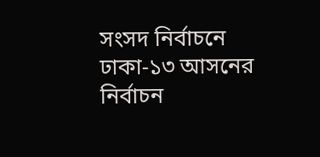সংসদ নির্বাচনে ঢাকা-১৩ আসনের নির্বাচন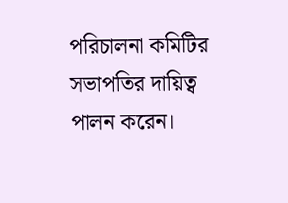পরিচালনা কমিটির সভাপতির দায়িত্ব পালন করেন।